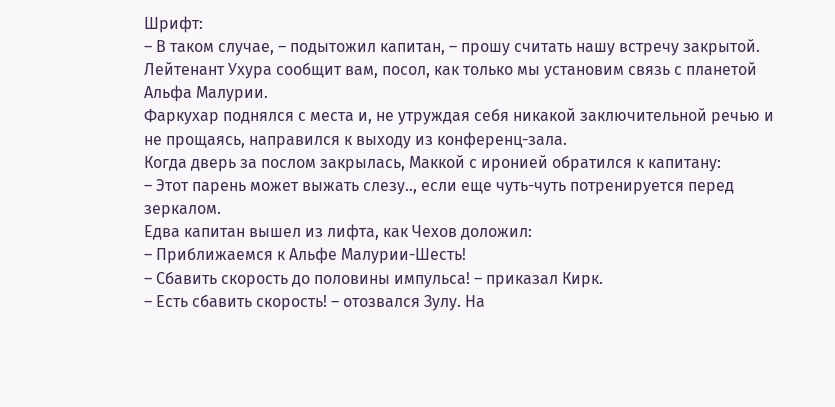Шрифт:
– В таком случае, – подытожил капитан, – прошу считать нашу встречу закрытой. Лейтенант Ухура сообщит вам, посол, как только мы установим связь с планетой Альфа Малурии.
Фаркухар поднялся с места и, не утруждая себя никакой заключительной речью и не прощаясь, направился к выходу из конференц-зала.
Когда дверь за послом закрылась, Маккой с иронией обратился к капитану:
– Этот парень может выжать слезу.., если еще чуть-чуть потренируется перед зеркалом.
Едва капитан вышел из лифта, как Чехов доложил:
– Приближаемся к Альфе Малурии-Шесть!
– Сбавить скорость до половины импульса! – приказал Кирк.
– Есть сбавить скорость! – отозвался Зулу. На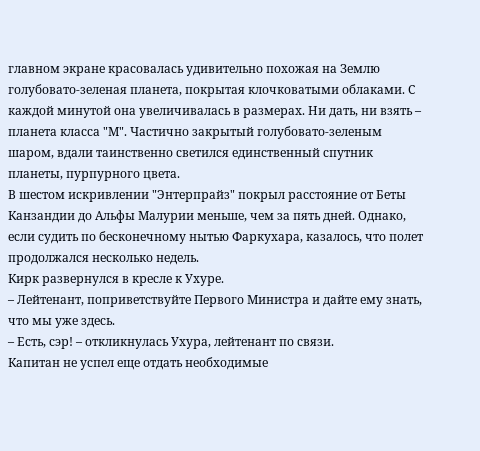главном экране красовалась удивительно похожая на Землю голубовато-зеленая планета, покрытая клочковатыми облаками. С каждой минутой она увеличивалась в размерах. Ни дать, ни взять – планета класса "М". Частично закрытый голубовато-зеленым шаром, вдали таинственно светился единственный спутник планеты, пурпурного цвета.
В шестом искривлении "Энтерпрайз" покрыл расстояние от Беты Канзандии до Альфы Малурии меньше, чем за пять дней. Однако, если судить по бесконечному нытью Фаркухара, казалось, что полет продолжался несколько недель.
Кирк развернулся в кресле к Ухуре.
– Лейтенант, поприветствуйте Первого Министра и дайте ему знать, что мы уже здесь.
– Есть, сэр! – откликнулась Ухура, лейтенант по связи.
Капитан не успел еще отдать необходимые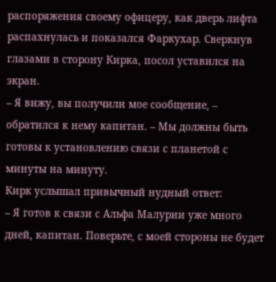распоряжения своему офицеру, как дверь лифта распахнулась и показался Фаркухар. Сверкнув глазами в сторону Кирка, посол уставился на экран.
– Я вижу, вы получили мое сообщение, – обратился к нему капитан. – Мы должны быть готовы к установлению связи с планетой с минуты на минуту.
Кирк услышал привычный нудный ответ:
– Я готов к связи с Альфа Малурии уже много дней, капитан. Поверьте, с моей стороны не будет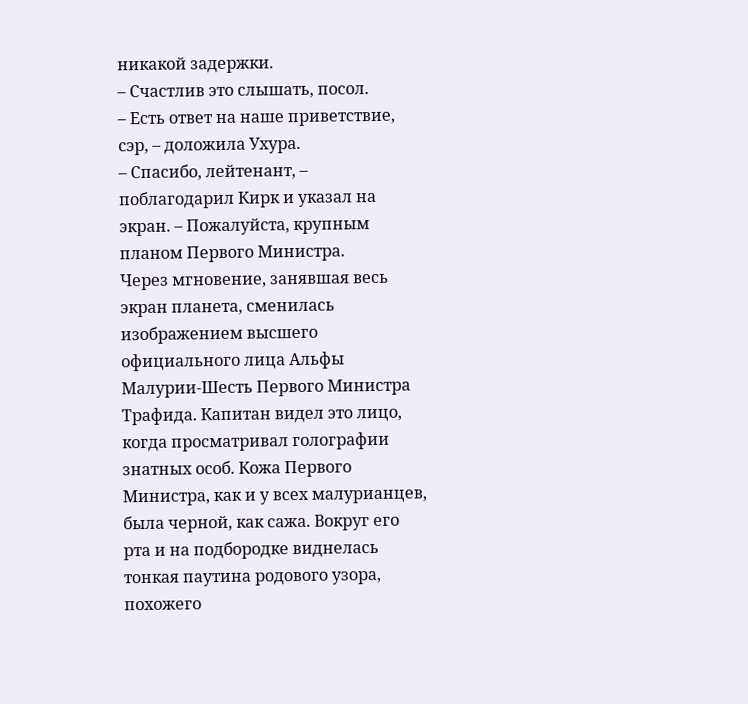никакой задержки.
– Счастлив это слышать, посол.
– Есть ответ на наше приветствие, сэр, – доложила Ухура.
– Спасибо, лейтенант, – поблагодарил Кирк и указал на экран. – Пожалуйста, крупным планом Первого Министра.
Через мгновение, занявшая весь экран планета, сменилась изображением высшего официального лица Альфы Малурии-Шесть Первого Министра Трафида. Капитан видел это лицо, когда просматривал голографии знатных особ. Кожа Первого Министра, как и у всех малурианцев, была черной, как сажа. Вокруг его рта и на подбородке виднелась тонкая паутина родового узора, похожего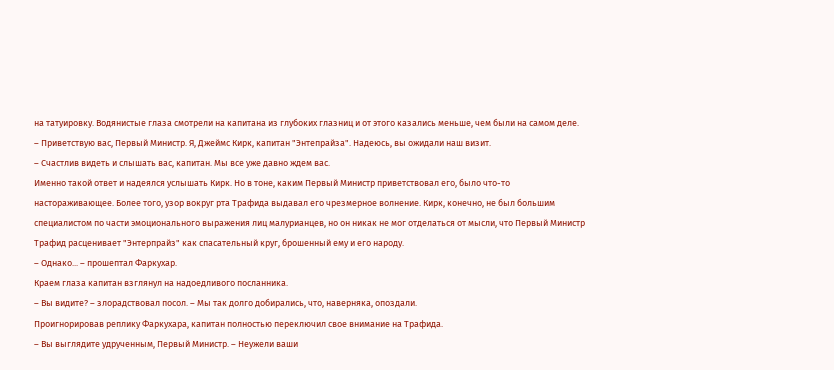на татуировку. Водянистые глаза смотрели на капитана из глубоких глазниц и от этого казались меньше, чем были на самом деле.
– Приветствую вас, Первый Министр. Я, Джеймс Кирк, капитан "Энтепрайза". Надеюсь, вы ожидали наш визит.
– Счастлив видеть и слышать вас, капитан. Мы все уже давно ждем вас.
Именно такой ответ и надеялся услышать Кирк. Но в тоне, каким Первый Министр приветствовал его, было что-то настораживающее. Более того, узор вокруг рта Трафида выдавал его чрезмерное волнение. Кирк, конечно, не был большим специалистом по части эмоционального выражения лиц малурианцев, но он никак не мог отделаться от мысли, что Первый Министр Трафид расценивает "Энтерпрайз" как спасательный круг, брошенный ему и его народу.
– Однако... – прошептал Фаркухар.
Краем глаза капитан взглянул на надоедливого посланника.
– Вы видите? – злорадствовал посол. – Мы так долго добирались, что, наверняка, опоздали.
Проигнорировав реплику Фаркухара, капитан полностью переключил свое внимание на Трафида.
– Вы выглядите удрученным, Первый Министр. – Неужели ваши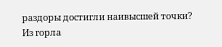раздоры достигли наивысшей точки?
Из горла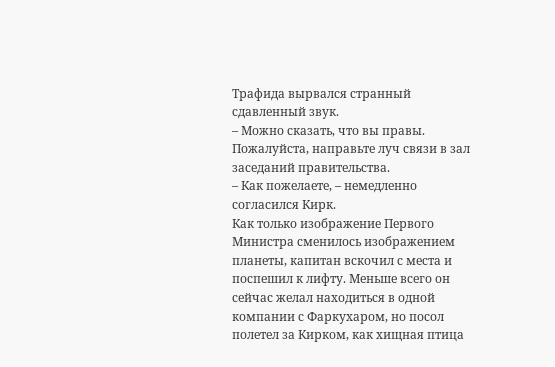Трафида вырвался странный сдавленный звук.
– Можно сказать, что вы правы. Пожалуйста, направьте луч связи в зал заседаний правительства.
– Как пожелаете, – немедленно согласился Кирк.
Как только изображение Первого Министра сменилось изображением планеты, капитан вскочил с места и поспешил к лифту. Меньше всего он сейчас желал находиться в одной компании с Фаркухаром, но посол полетел за Кирком, как хищная птица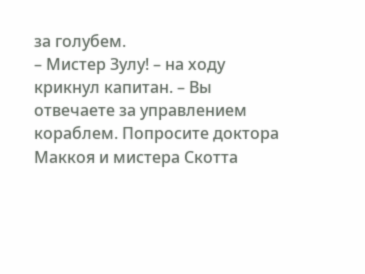за голубем.
– Мистер Зулу! – на ходу крикнул капитан. – Вы отвечаете за управлением кораблем. Попросите доктора Маккоя и мистера Скотта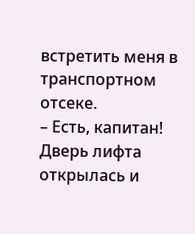встретить меня в транспортном отсеке.
– Есть, капитан!
Дверь лифта открылась и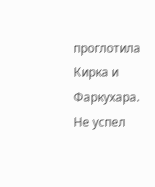проглотила Кирка и Фаркухара. Не успел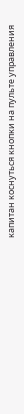капитан коснуться кнопки на пульте управления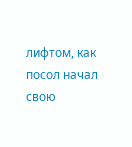лифтом, как посол начал свою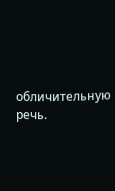обличительную речь.